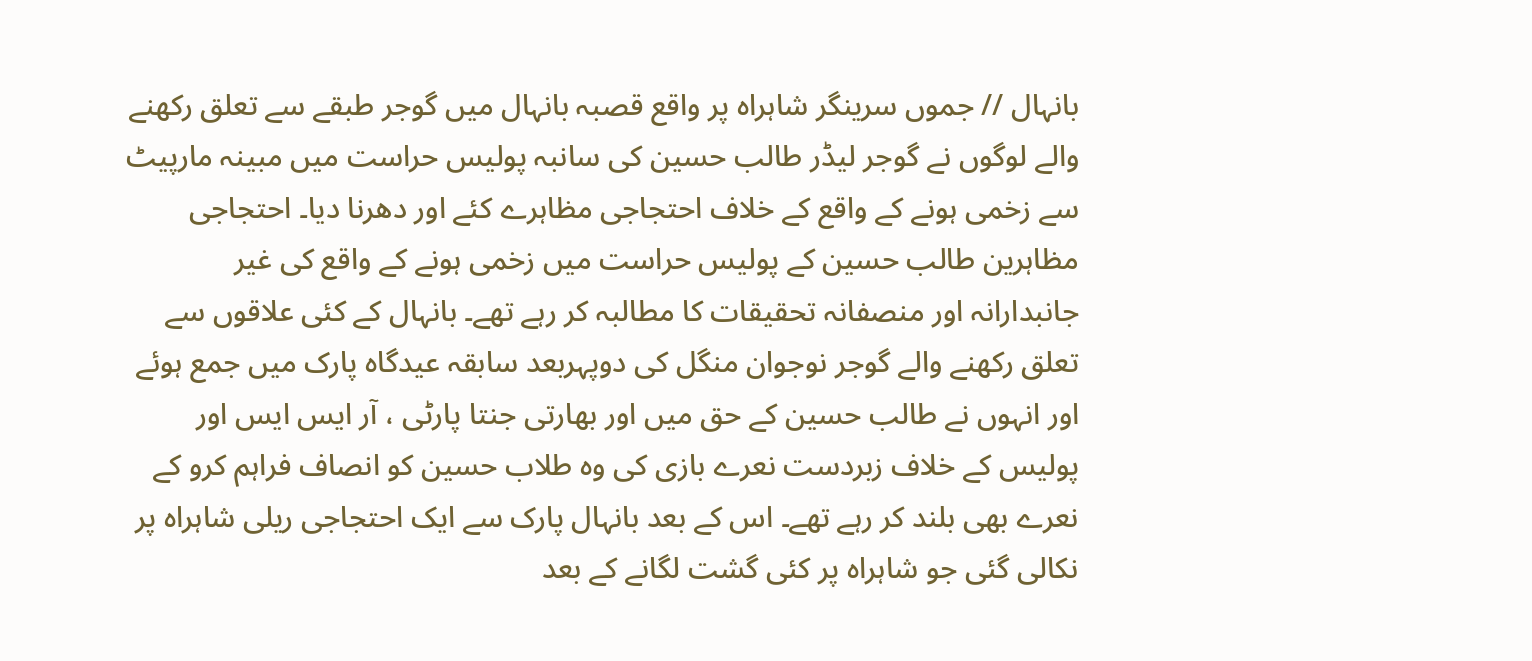بانہال // جموں سرینگر شاہراہ پر واقع قصبہ بانہال میں گوجر طبقے سے تعلق رکھنے والے لوگوں نے گوجر لیڈر طالب حسین کی سانبہ پولیس حراست میں مبینہ مارپیٹ سے زخمی ہونے کے واقع کے خلاف احتجاجی مظاہرے کئے اور دھرنا دیا۔ احتجاجی مظاہرین طالب حسین کے پولیس حراست میں زخمی ہونے کے واقع کی غیر جانبدارانہ اور منصفانہ تحقیقات کا مطالبہ کر رہے تھے۔ بانہال کے کئی علاقوں سے تعلق رکھنے والے گوجر نوجوان منگل کی دوپہربعد سابقہ عیدگاہ پارک میں جمع ہوئے اور انہوں نے طالب حسین کے حق میں اور بھارتی جنتا پارٹی ، آر ایس ایس اور پولیس کے خلاف زبردست نعرے بازی کی وہ طلاب حسین کو انصاف فراہم کرو کے نعرے بھی بلند کر رہے تھے۔ اس کے بعد بانہال پارک سے ایک احتجاجی ریلی شاہراہ پر نکالی گئی جو شاہراہ پر کئی گشت لگانے کے بعد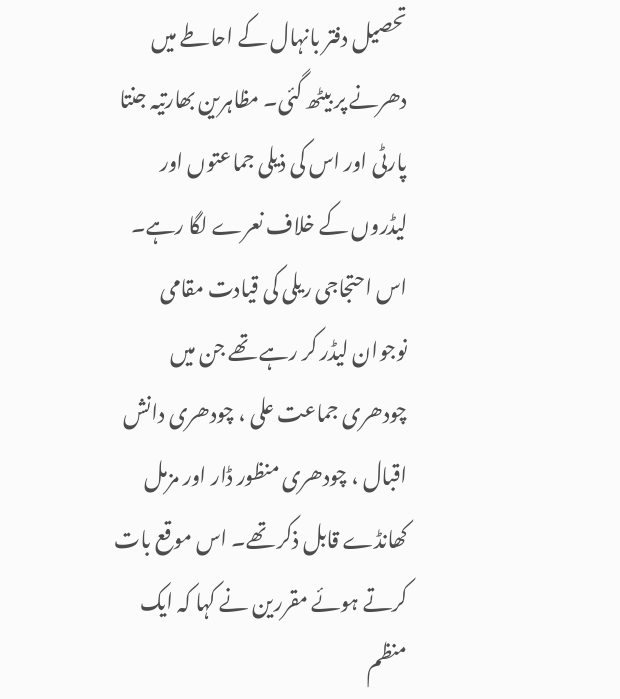تحصیل دفتر بانہال کے احاطے میں دھرنے پر بیٹھ گئی۔ مظاہرین بھارتیہ جنتا پارٹی اور اس کی ذیلی جماعتوں اور لیڈروں کے خلاف نعرے لگا رہے۔ اس احتجاجی ریلی کی قیادت مقامی نوجوان لیڈر کر رہے تھے جن میں چودھری جماعت علی ، چودھری دانش اقبال ، چودھری منظور ڈار اور مزمل کھانڈے قابل ذکر تھے۔ اس موقع بات کرتے ہوئے مقررین نے کہا کہ ایک منظم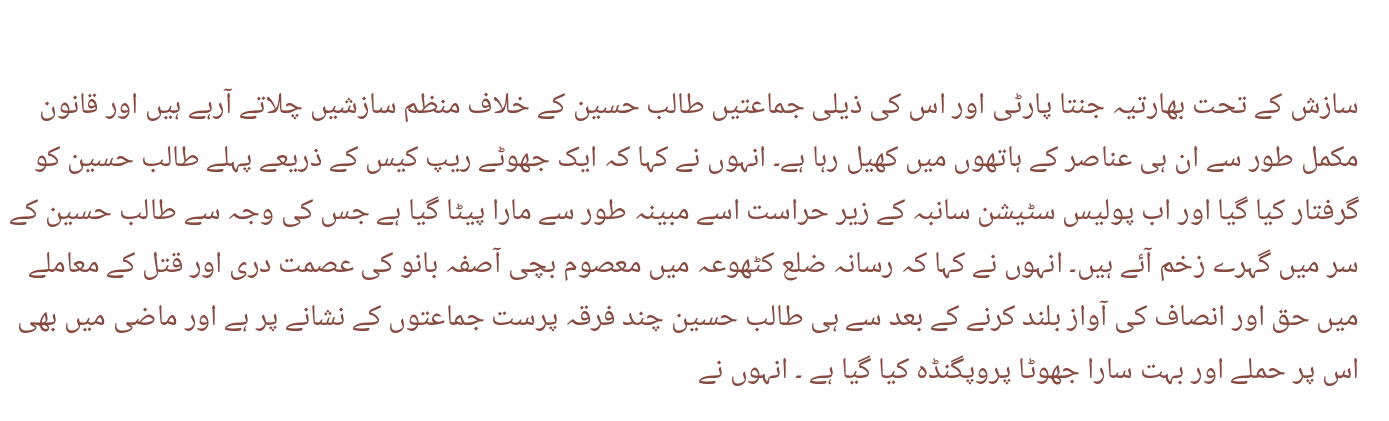سازش کے تحت بھارتیہ جنتا پارٹی اور اس کی ذیلی جماعتیں طالب حسین کے خلاف منظم سازشیں چلاتے آرہے ہیں اور قانون مکمل طور سے ان ہی عناصر کے ہاتھوں میں کھیل رہا ہے۔ انہوں نے کہا کہ ایک جھوٹے ریپ کیس کے ذریعے پہلے طالب حسین کو گرفتار کیا گیا اور اب پولیس سٹیشن سانبہ کے زیر حراست اسے مبینہ طور سے مارا پیٹا گیا ہے جس کی وجہ سے طالب حسین کے سر میں گہرے زخم آئے ہیں۔ انہوں نے کہا کہ رسانہ ضلع کٹھوعہ میں معصوم بچی آصفہ بانو کی عصمت دری اور قتل کے معاملے میں حق اور انصاف کی آواز بلند کرنے کے بعد سے ہی طالب حسین چند فرقہ پرست جماعتوں کے نشانے پر ہے اور ماضی میں بھی اس پر حملے اور بہت سارا جھوٹا پروپگنڈہ کیا گیا ہے ۔ انہوں نے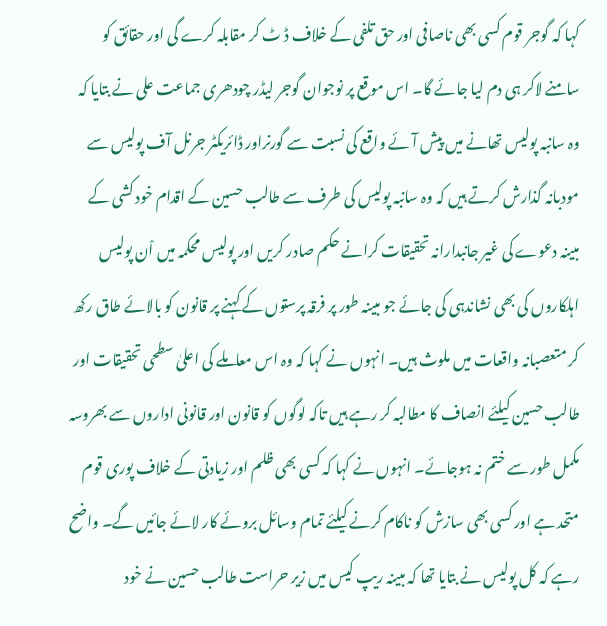کہا کہ گوجر قوم کسی بھی ناصافی اور حق تلفی کے خلاف ڈ ٹ کر مقابلہ کرے گی اور حقائق کو سامنے لاکر ہی دم لیا جائے گا۔ اس موقع پر نوجوان گوجر لیڈر چودھری جماعت علی نے بتایا کہ وہ سانبہ پولیس تھانے میں پیش آئے واقع کی نسبت سے گورنراور ڈائریکٹر جرنل آف پولیس سے مودبانہ گذارش کرتے ہیں کہ وہ سانبہ پولیس کی طرف سے طالب حسین کے اقدام خود کشی کے مبینہ دعوے کی غیر جانبدارانہ تحقیقات کرانے حکم صادر کریں اور پولیس محکمہ میں اْن پولیس اہلکاروں کی بھی نشاندہی کی جائے جو مبینہ طور پر فرقہ پرستوں کے کہنے پر قانون کو بالائے طاق رکھ کر متعصبانہ واقعات میں ملوث ہیں۔ انہوں نے کہا کہ وہ اس معاملے کی اعلیٰ سطحی تحقیقات اور طالب حسین کیلئے انصاف کا مطالبہ کر رہے ہیں تاکہ لوگوں کو قانون اور قانونی اداروں سے بھروسہ مکمل طور سے ختم نہ ہوجائے۔ انہوں نے کہا کہ کسی بھی ظلم اور زیادتی کے خلاف پوری قوم متحد ہے اور کسی بھی سازش کو ناکام کرنے کیلئے تمام وسائل بروئے کار لائے جائیں گے۔ واضح رہے کہ کل پولیس نے بتایا تھا کہ مبینہ ریپ کیس میں زیر حراست طالب حسین نے خود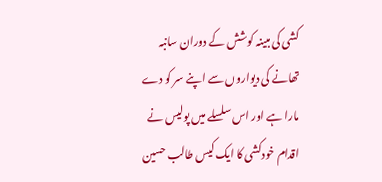کشی کی مبینہ کوشش کے دوران سانبہ تھانے کی دیواروں سے اپنے سر کو دے مارا ہے اور اس سلسلے میں پولیس نے اقدام خودکشی کا ایک کیس طالب حسین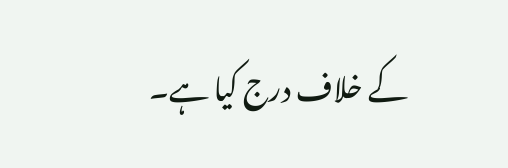کے خلاف درج کیا ہے۔